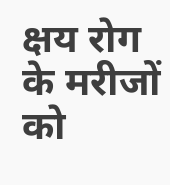क्षय रोग के मरीजों को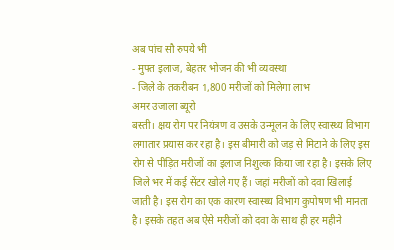अब पांच सौ रुपये भी
- मुफ्त इलाज, बेहतर भोजन की भी व्यवस्था
- जिले के तकरीबन 1,800 मरीजों को मिलेगा लाभ
अमर उजाला ब्यूरो
बस्ती। क्षय रोग पर नियंत्रण व उसके उन्मूलन के लिए स्वास्थ्य विभाग लगातार प्रयास कर रहा है। इस बीमारी को जड़ से मिटाने के लिए इस रोग से पीड़ित मरीजों का इलाज निशुल्क किया जा रहा है। इसके लिए जिले भर में कई सेंटर खोले गए हैं। जहां मरीजों को दवा खिलाई जाती है। इस रोग का एक कारण स्वास्थ्य विभाग कुपोषण भी मानता है। इसके तहत अब ऐसे मरीजों को दवा के साथ ही हर महीने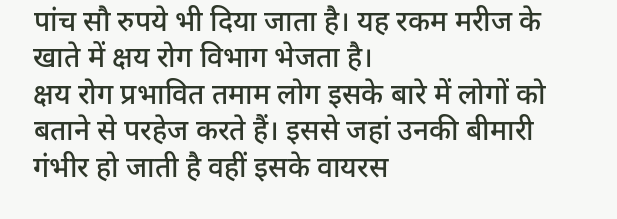पांच सौ रुपये भी दिया जाता है। यह रकम मरीज के खाते में क्षय रोग विभाग भेजता है।
क्षय रोग प्रभावित तमाम लोग इसके बारे में लोगों को बताने से परहेज करते हैं। इससे जहां उनकी बीमारी गंभीर हो जाती है वहीं इसके वायरस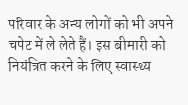परिवार के अन्य लोगों को भी अपने चपेट में ले लेते हैं। इस बीमारी को नियंत्रित करने के लिए स्वास्थ्य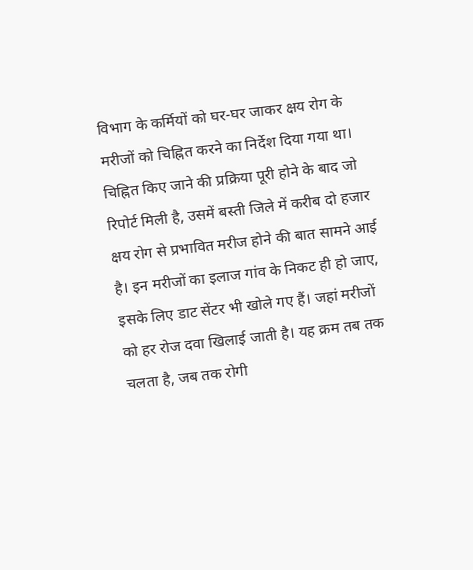विभाग के कर्मियों को घर-घर जाकर क्षय रोग के मरीजों को चिह्नित करने का निर्देश दिया गया था। चिह्नित किए जाने की प्रक्रिया पूरी होने के बाद जो रिपोर्ट मिली है, उसमें बस्ती जिले में करीब दो हजार क्षय रोग से प्रभावित मरीज होने की बात सामने आई है। इन मरीजों का इलाज गांव के निकट ही हो जाए, इसके लिए डाट सेंटर भी खोले गए हैं। जहां मरीजों को हर रोज दवा खिलाई जाती है। यह क्रम तब तक चलता है, जब तक रोगी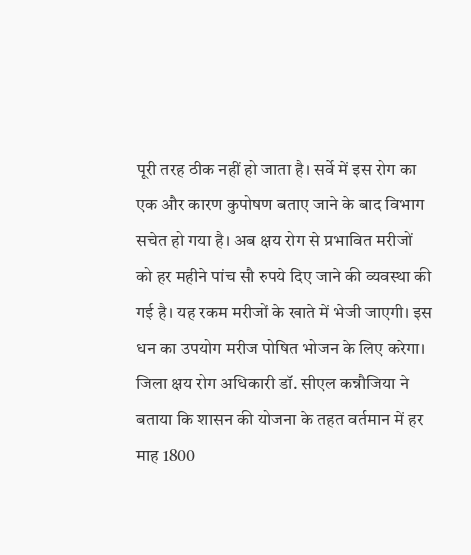पूरी तरह ठीक नहीं हो जाता है। सर्वे में इस रोग का एक और कारण कुपोषण बताए जाने के बाद विभाग सचेत हो गया है। अब क्षय रोग से प्रभावित मरीजों को हर महीने पांच सौ रुपये दिए जाने की व्यवस्था की गई है। यह रकम मरीजों के खाते में भेजी जाएगी। इस धन का उपयोग मरीज पोषित भोजन के लिए करेगा।
जिला क्षय रोग अधिकारी डॉ. सीएल कन्नौजिया ने बताया कि शासन की योजना के तहत वर्तमान में हर माह 1800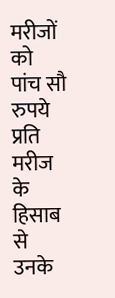मरीजों को पांच सौ रुपये प्रति मरीज के हिसाब से उनके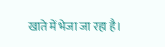खाते में भेजा जा रहा है।